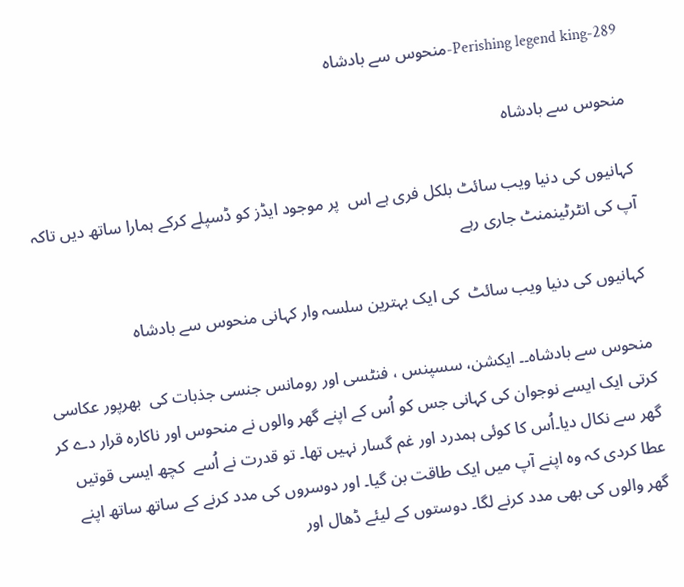Perishing legend king-289-منحوس سے بادشاہ

منحوس سے بادشاہ

کہانیوں کی دنیا ویب سائٹ بلکل فری ہے اس  پر موجود ایڈز کو ڈسپلے کرکے ہمارا ساتھ دیں تاکہ آپ کی انٹرٹینمنٹ جاری رہے

کہانیوں کی دنیا ویب سائٹ  کی ایک بہترین سلسہ وار کہانی منحوس سے بادشاہ

منحوس سے بادشاہ۔۔ ایکشن، سسپنس ، فنٹسی اور رومانس جنسی جذبات کی  بھرپور عکاسی کرتی ایک ایسے نوجوان کی کہانی جس کو اُس کے اپنے گھر والوں نے منحوس اور ناکارہ قرار دے کر گھر سے نکال دیا۔اُس کا کوئی ہمدرد اور غم گسار نہیں تھا۔ تو قدرت نے اُسے  کچھ ایسی قوتیں عطا کردی کہ وہ اپنے آپ میں ایک طاقت بن گیا۔ اور دوسروں کی مدد کرنے کے ساتھ ساتھ اپنے گھر والوں کی بھی مدد کرنے لگا۔ دوستوں کے لیئے ڈھال اور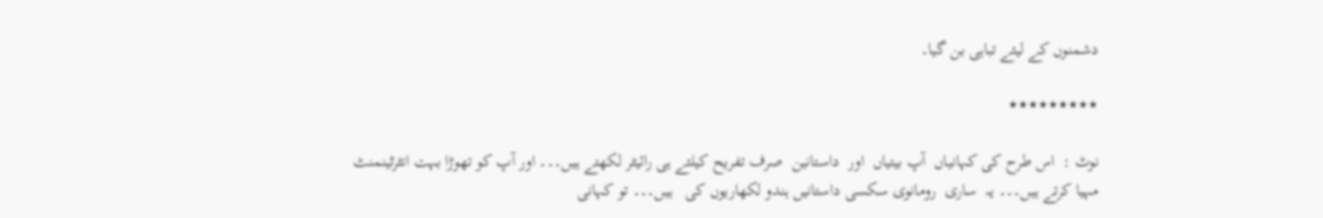دشمنوں کے لیئے تباہی بن گیا۔

٭٭٭٭٭٭٭٭٭

نوٹ :  اس طرح کی کہانیاں  آپ بیتیاں  اور  داستانین  صرف تفریح کیلئے ہی رائیٹر لکھتے ہیں۔۔۔ اور آپ کو تھوڑا بہت انٹرٹینمنٹ مہیا کرتے ہیں۔۔۔ یہ  ساری  رومانوی سکسی داستانیں ہندو لکھاریوں کی   ہیں۔۔۔ تو کہانی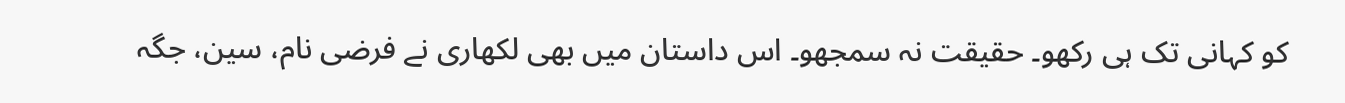کو کہانی تک ہی رکھو۔ حقیقت نہ سمجھو۔ اس داستان میں بھی لکھاری نے فرضی نام، سین، جگہ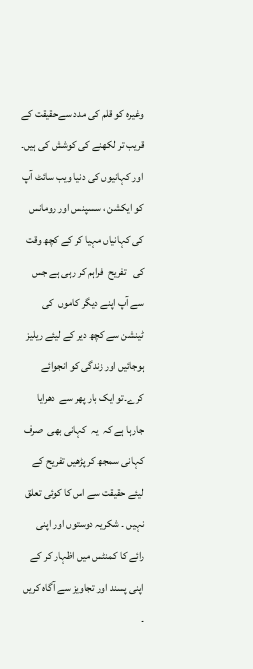وغیرہ کو قلم کی مدد سےحقیقت کے قریب تر لکھنے کی کوشش کی ہیں۔ اور کہانیوں کی دنیا ویب سائٹ آپ  کو ایکشن ، سسپنس اور رومانس  کی کہانیاں مہیا کر کے کچھ وقت کی   تفریح  فراہم کر رہی ہے جس سے آپ اپنے دیگر کاموں  کی ٹینشن سے کچھ دیر کے لیئے ریلیز ہوجائیں اور زندگی کو انجوائے کرے۔تو ایک بار پھر سے  دھرایا جارہا ہے کہ  یہ  کہانی بھی  صرف کہانی سمجھ کر پڑھیں تفریح کے لیئے حقیقت سے اس کا کوئی تعلق نہیں ۔ شکریہ دوستوں اور اپنی رائے کا کمنٹس میں اظہار کر کے اپنی پسند اور تجاویز سے آگاہ کریں ۔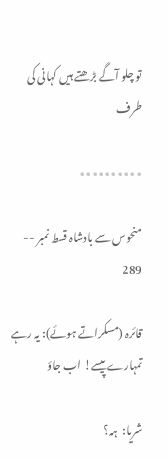تو چلو آگے بڑھتے ہیں کہانی کی طرف

٭٭٭٭٭٭٭٭٭٭

منحوس سے بادشاہ قسط نمبر -- 289

قائرہ (مسکراتے ہوئے): یہ رہے تمہارے پیسے! اب جاؤ

شریا:  ہہ؟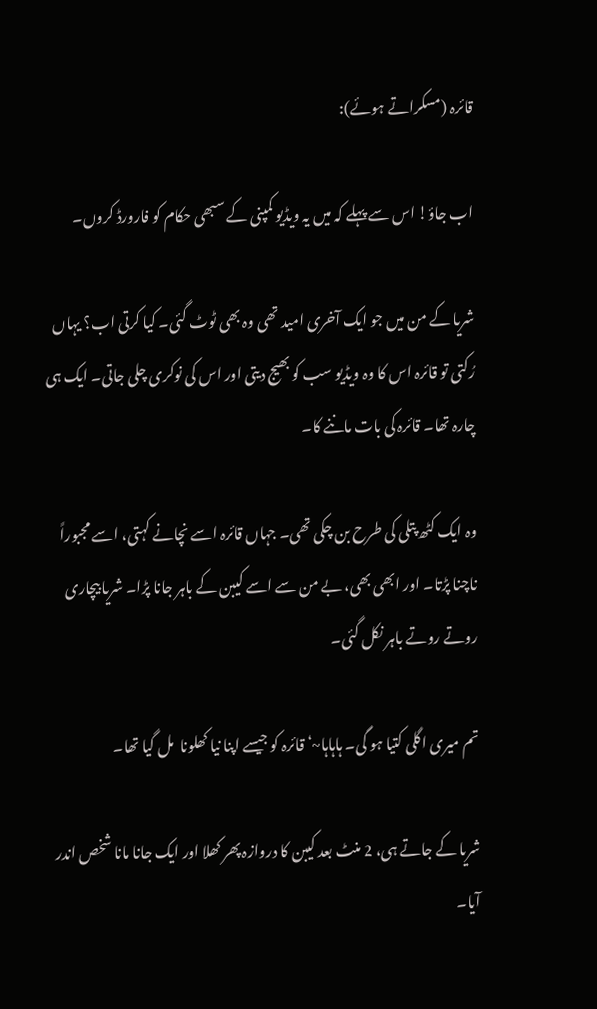قائرہ (مسکراتے ہوئے):

اب جاؤ! اس سے پہلے کہ میں یہ ویڈیو کمپنی کے سبھی حکام کو فارورڈ کروں۔

شریا کے من میں جو ایک آخری امید تھی وہ بھی ٹوٹ گئی۔ کیا کرتی اب؟ یہاں رُکتی تو قائرہ اس کا وہ ویڈیو سب کو بھیج دیتی اور اس کی نوکری چلی جاتی۔ ایک ہی چارہ تھا۔ قائرہ کی بات ماننے کا۔

وہ ایک کٹھ پتلی کی طرح بن چکی تھی۔ جہاں قائرہ اسے نچانے کہتی، اسے مجبوراً  ناچنا پڑتا۔ اور ابھی بھی، بے من سے اسے کیبن کے باہر جانا پڑا۔ شریا بیچاری روتے روتے باہر نکل گئی۔

تم میری اگلی کتیا ہو گی۔ ہاہاہا~‘ قائرہ کو جیسے اپنا نیا کھلونا  مل گیا تھا۔

شریا کے جاتے ہی، 2 منٹ بعد کیبن کا دروازہ پھر کھلا اور ایک جانا مانا شخص اندر آیا۔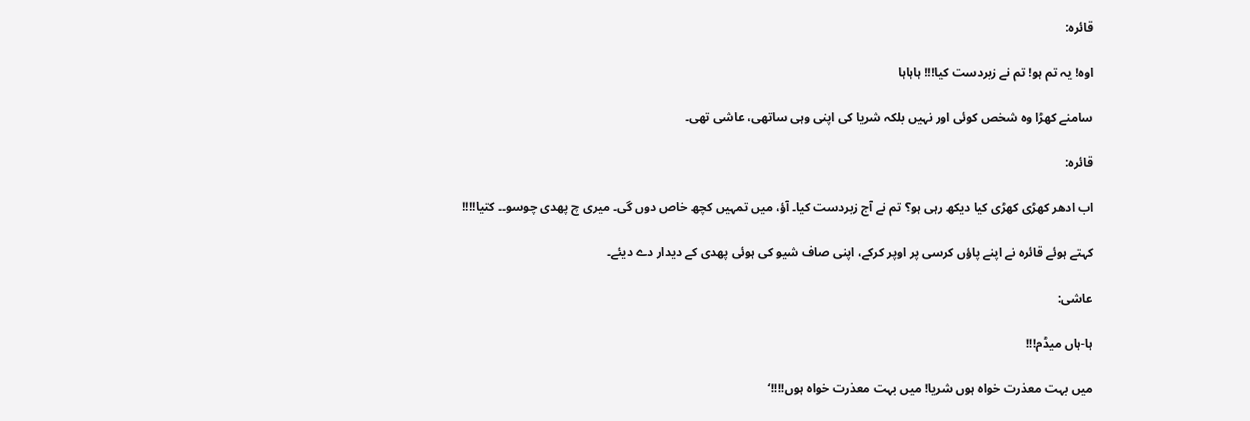قائرہ:

اوہ! یہ تم ہو! تم نے زبردست کیا!!! ہاہاہا

سامنے کھڑا وہ شخص کوئی اور نہیں بلکہ شریا کی اپنی وہی ساتھی، عاشی تھی۔

قائرہ:

اب ادھر کھڑی کھڑی کیا دیکھ رہی ہو؟ تم نے آج زبردست کیا۔ آؤ، میں تمہیں کچھ خاص دوں گی۔ میری چ پھدی چوسو۔۔ کتیا!!!!

کہتے ہوئے قائرہ نے اپنے پاؤں کرسی پر اوپر کرکے، اپنی صاف شیو کی ہوئی پھدی کے دیدار دے دیئے۔

عاشی:

ہا-ہاں میڈم!!!

میں بہت معذرت خواہ ہوں شریا! میں بہت معذرت خواہ ہوں!!!!‘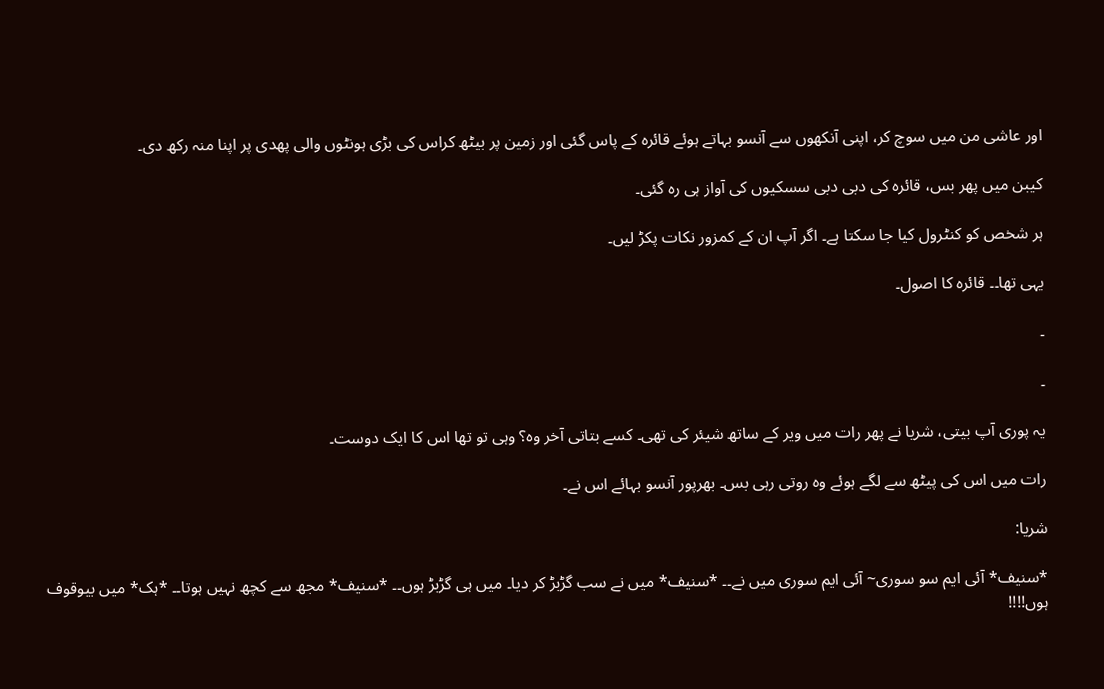اور عاشی من میں سوچ کر، اپنی آنکھوں سے آنسو بہاتے ہوئے قائرہ کے پاس گئی اور زمین پر بیٹھ کراس کی بڑی ہونٹوں والی پھدی پر اپنا منہ رکھ دی۔

کیبن میں پھر بس، قائرہ کی دبی دبی سسکیوں کی آواز ہی رہ گئی۔

ہر شخص کو کنٹرول کیا جا سکتا ہے۔ اگر آپ ان کے کمزور نکات پکڑ لیں۔

یہی تھا۔۔ قائرہ کا اصول۔

۔

۔

یہ پوری آپ بیتی، شریا نے پھر رات میں ویر کے ساتھ شیئر کی تھی۔ کسے بتاتی آخر وہ؟ وہی تو تھا اس کا ایک دوست۔

رات میں اس کی پیٹھ سے لگے ہوئے وہ روتی رہی بس۔ بھرپور آنسو بہائے اس نے۔

شریا:

*سنیف* آئی ایم سو سوری~ آئی ایم سوری میں نے۔۔ *سنیف* میں نے سب گڑبڑ کر دیا۔ میں ہی گڑبڑ ہوں۔۔ *سنیف* مجھ سے کچھ نہیں ہوتا۔۔ *ہک* میں بیوقوف ہوں!!!!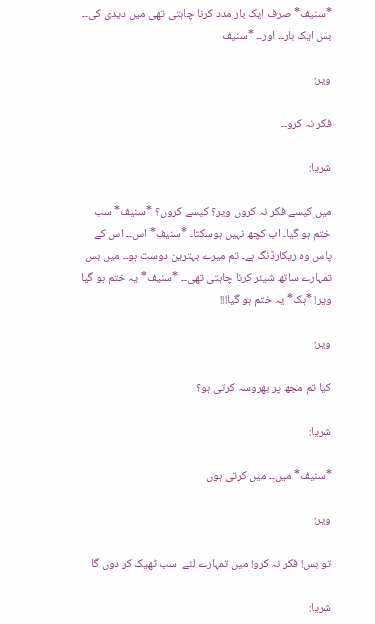*سنیف* صرف ایک بار مدد کرنا چاہتی تھی میں دیدی کی۔۔ بس ایک بار۔۔ اور۔۔ *سنیف

ویر:

فکر نہ کرو۔۔

شریا:

میں کیسے فکر نہ کروں ویر؟ کیسے کروں؟ *سنیف* سب ختم ہو گیا۔ اب کچھ نہیں ہوسکتا۔ *سنیف* اس۔۔ اس کے پاس وہ ریکارڈنگ ہے۔ تم میرے بہترین دوست ہو۔۔ میں بس تمہارے ساتھ شیئر کرنا چاہتی تھی۔۔ *سنیف* یہ ختم ہو گیا  ویر! *ہک* یہ ختم ہو گیا!!!

ویر:

کیا تم مجھ پر بھروسہ کرتی ہو؟

شریا:

*سنیف* میں۔۔ میں کرتی ہوں

ویر:

تو بس! فکر نہ کرو! میں تمہارے لئے  سب ٹھیک کر دوں گا

شریا: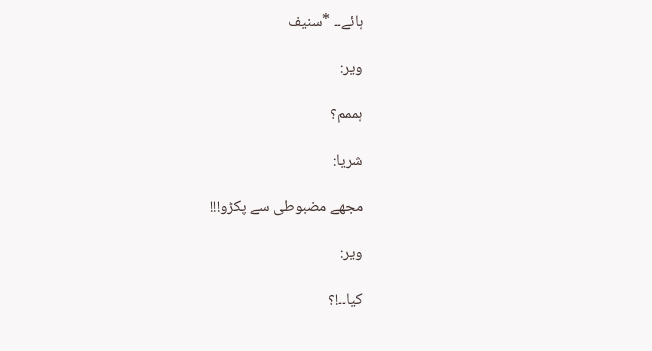ہائے۔۔ *سنیف

ویر:

ہممم؟

شریا:

مجھے مضبوطی سے پکڑو!!!

ویر:

کیا۔۔!؟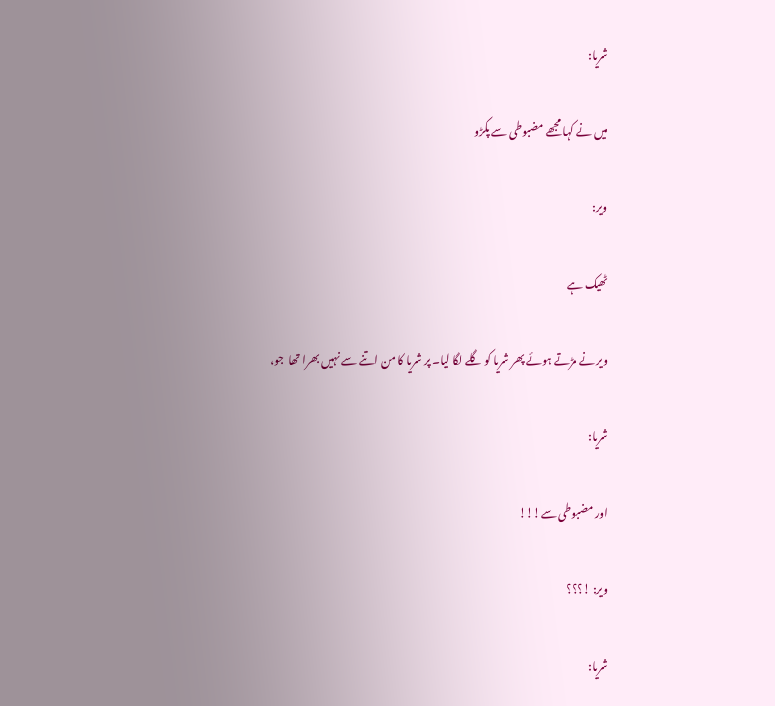شریا:

میں نے کہا مجھے مضبوطی سے پکڑو

ویر:

ٹھیک ہے

ویر نے مڑتے ہوئے پھر شریا کو گلے لگا لیا۔ پر شریا کا من اتنے سے نہیں بھرا تھا  جو،

شریا:

اور مضبوطی سے!!!

ویر: !؟؟؟

شریا: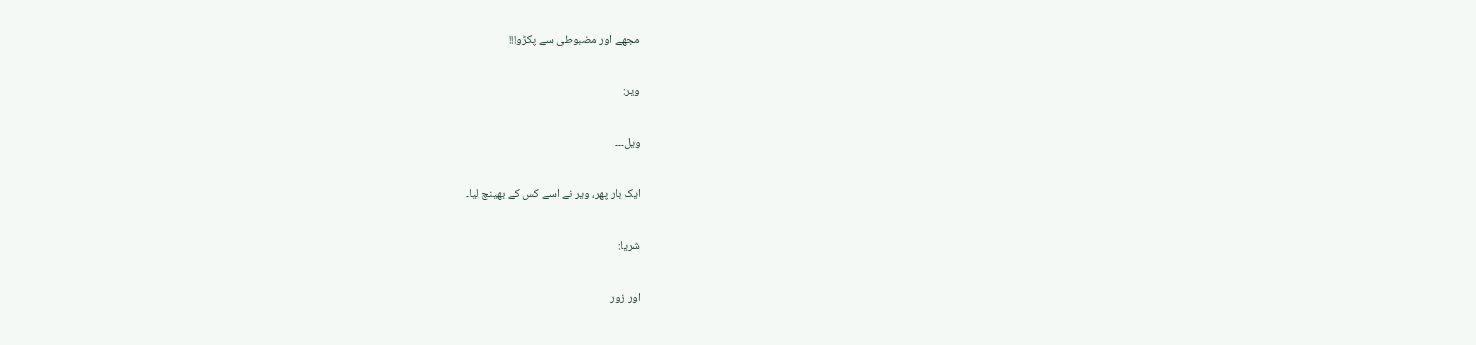مجھے اور مضبوطی سے پکڑو!!!

ویر:

ویل۔۔۔

ایک بار پھر، ویر نے اسے کس کے بھینچ لیا۔

شریا:

اور زور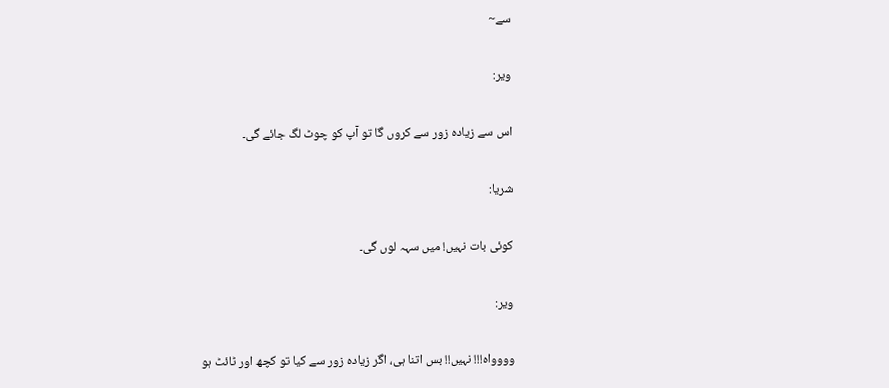سے~

ویر:

اس سے زیادہ زور سے کروں گا تو آپ کو چوٹ لگ جائے گی۔

شریا:

کوئی بات نہیں! میں سہہ لوں گی۔

ویر:

وووواہ!!! نہیں!! بس اتنا ہی، اگر زیادہ زور سے کیا تو کچھ اور ٹائٹ ہو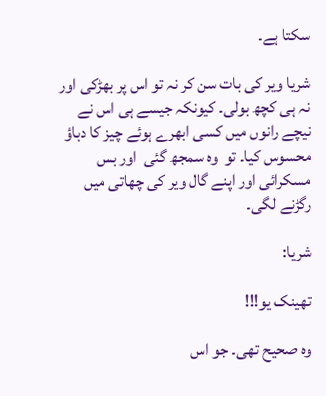سکتا ہے۔

شریا ویر کی بات سن کر نہ تو اس پر بھڑکی اور نہ ہی کچھ بولی۔ کیونکہ جیسے ہی اس نے نیچے رانوں میں کسی ابھرے ہوئے چیز کا دباؤ محسوس کیا۔ تو  وہ سمجھ گئی  اور بس مسکرائی اور اپنے گال ویر کی چھاتی میں رگڑنے لگی۔

شریا:

تھینک یو!!!

وہ صحیح تھی۔ جو اس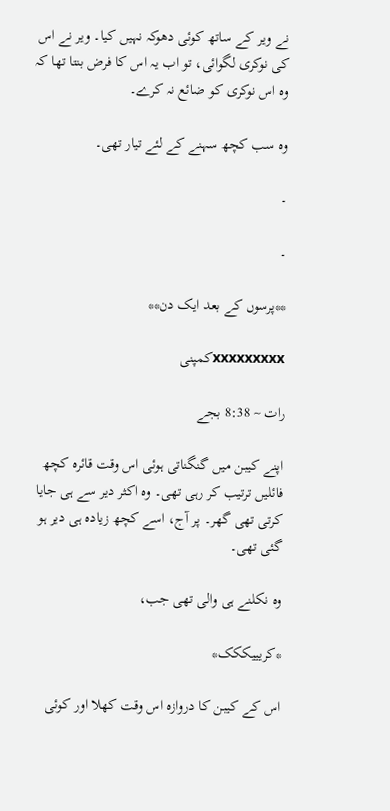نے ویر کے ساتھ کوئی دھوکہ نہیں کیا۔ ویر نے اس کی نوکری لگوائی، تو اب یہ اس کا فرض بنتا تھا کہ وہ اس نوکری کو ضائع نہ کرے۔

وہ سب کچھ سہنے کے لئے تیار تھی۔

۔

۔

**پرسوں کے بعد ایک دن**

xxxxxxxxxکمپنی

رات ~ 8:38 بجے

اپنے کیبن میں گنگناتی ہوئی اس وقت قائرہ کچھ فائلیں ترتیب کر رہی تھی۔ وہ اکثر دیر سے ہی جایا کرتی تھی گھر۔ پر آج، اسے کچھ زیادہ ہی دیر ہو گئی تھی۔

وہ نکلنے ہی والی تھی جب،

*کریییککک*

اس کے کیبن کا دروازہ اس وقت کھلا اور کوئی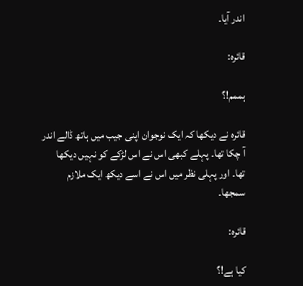اندر آیا۔

قائرہ:

ہممم!؟

قائرہ نے دیکھا کہ ایک نوجوان اپنی جیب میں ہاتھ ڈالے اندر آ چکا تھا۔ پہلے کبھی اس نے اس لڑکے کو نہیں دیکھا تھا۔ اور پہلی نظر میں اس نے اسے دیکھ ایک ملازم سمجھا۔

قائرہ:

کیا ہے!؟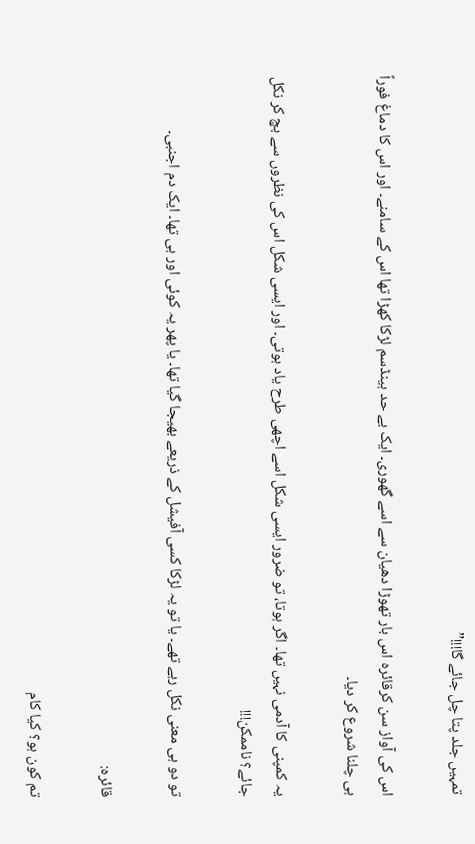تمہیں جلد پتا چل جائے گا!!!”

اس کی آواز سن کرقائرہ اس بار تھوڑا دھیان سے اسے گھوری۔ ایک بے حد ہینڈسم لڑکا کھڑا تھا اس کے سامنے۔ اور اس کا دماغ فوراً ہی چلنا شروع کر دیا۔

یہ کمپنی کا آدمی نہیں تھا۔ اگر ہوتا، تو ضرور ایسی شکل اسے اچھی طرح یاد ہوتی۔ اور ایسی شکل اس کی نظروں سے بچ کر نکل جائے؟ ناممکن!!!

تو دو ہی معنی نکل رہے تھے۔ یا تو یہ لڑکا کسی آفیشل کے ذریعے بھیجا گیا تھا۔ یا پھر یہ کوئی اور ہی تھا۔ ایک دم اجنبی۔

قائرہ:

تم کون ہو؟ کیا کام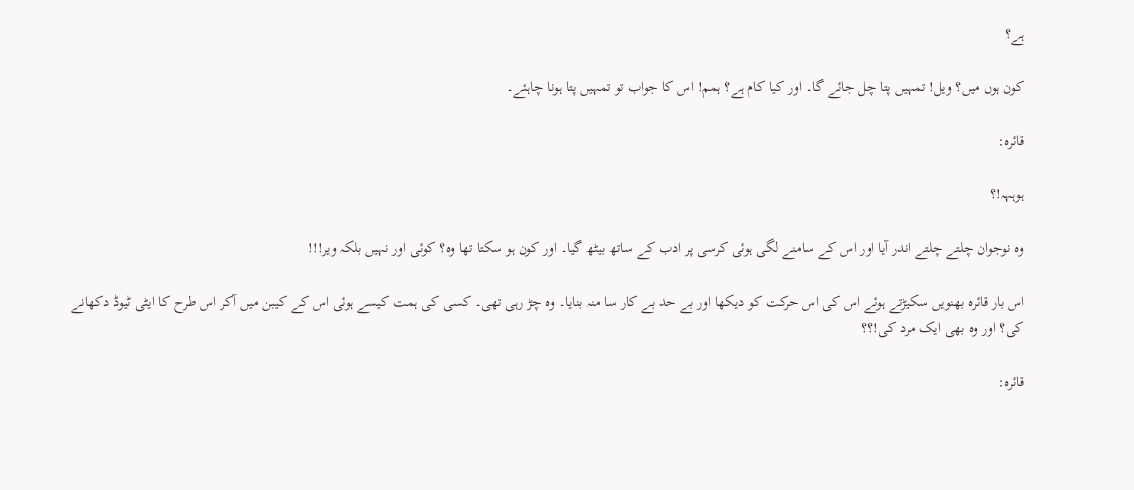ہے؟

کون ہوں میں؟ ویل! تمہیں پتا چل جائے گا۔ اور کیا کام ہے؟ ہمم! اس کا جواب تو تمہیں پتا ہونا چاہئے۔

قائرہ:

ہوہہہ!؟

وہ نوجوان چلتے چلتے اندر آیا اور اس کے سامنے لگی ہوئی کرسی پر ادب کے ساتھ بیٹھ گیا۔ اور کون ہو سکتا تھا وہ؟ کوئی اور نہیں بلکہ ویر!!!

اس بار قائرہ بھنویں سکیڑتے ہوئے اس کی اس حرکت کو دیکھا اور بے حد بے کار سا منہ بنایا۔ وہ چڑ رہی تھی۔ کسی کی ہمت کیسے ہوئی اس کے کیبن میں آکر اس طرح کا ایٹی ٹیوڈ دکھانے کی؟ اور وہ بھی ایک مرد کی!؟؟

قائرہ: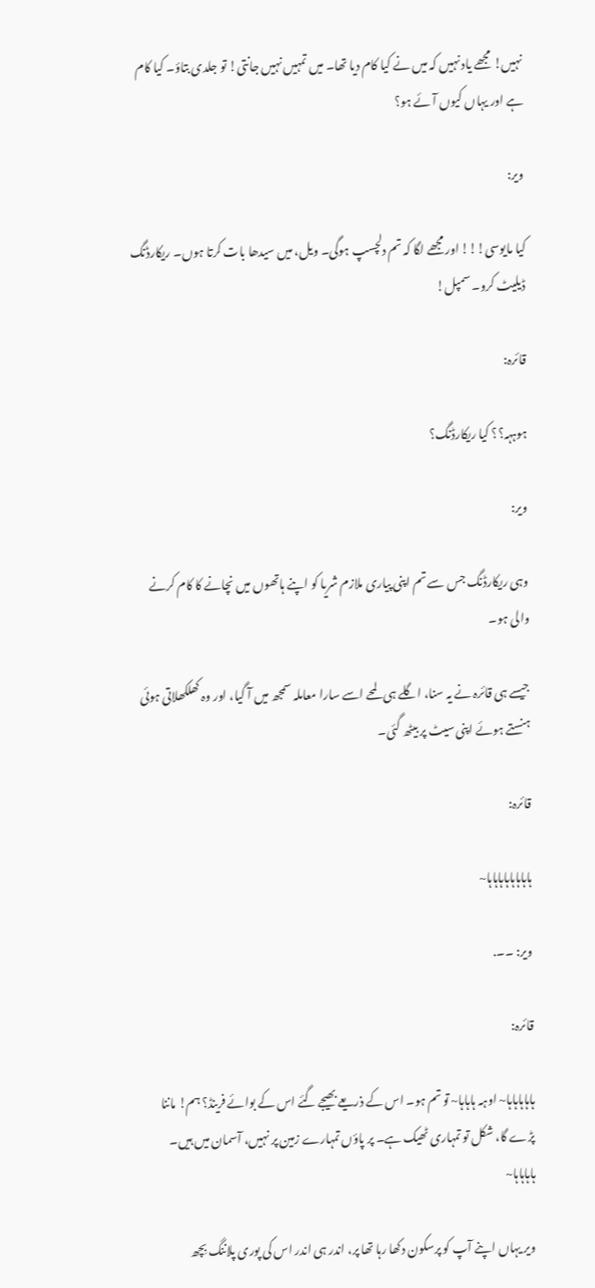نہیں! مجھے یاد نہیں کہ میں نے کیا کام دیا تھا۔ میں تمہیں نہیں جانتی! تو جلدی بتاؤ۔ کیا کام ہے اور یہاں کیوں آئے ہو؟

ویر:

کیا مایوسی!!! اور مجھے لگا کہ تم دلچسپ ہوگی۔ ویل، میں سیدھا بات کرتا ہوں۔ ریکارڈنگ ڈیلیٹ کرو۔ سمپل!

قائرہ:

ہوہہہ؟؟ کیا ریکارڈنگ؟

ویر:

وہی ریکارڈنگ جس سے تم اپنی پیاری ملازم شریا کو اپنے ہاتھوں میں نچانے کا کام کرنے والی ہو۔

جیسے ہی قائرہ نے یہ سنا، اگلے ہی لمحے اسے سارا معاملہ سمجھ میں آ گیا، اور وہ کھلکھلاتی ہوئی ہنستے ہوئے اپنی سیٹ پر بیٹھ گئی۔

قائرہ:

ہاہاہاہاہاہاہاہا~

ویر: ۔۔.

قائرہ:

ہاہاہاہاہا~ اوہہ ہاہاہا~ تو تم ہو۔ اس کے ذریعے بھیجے گئے اس کے بوائے فرینڈ؟ ہم! ماننا پڑے گا، شکل تو تمہاری ٹھیک ہے۔ پر پاؤں تمہارے زمین پر نہیں، آسمان میں ہیں۔ ہاہاہاہا~

ویر یہاں اپنے آپ کو پرسکون دکھا رہا تھا پر، اندر ہی اندر اس کی پوری پلاننگ بِچھ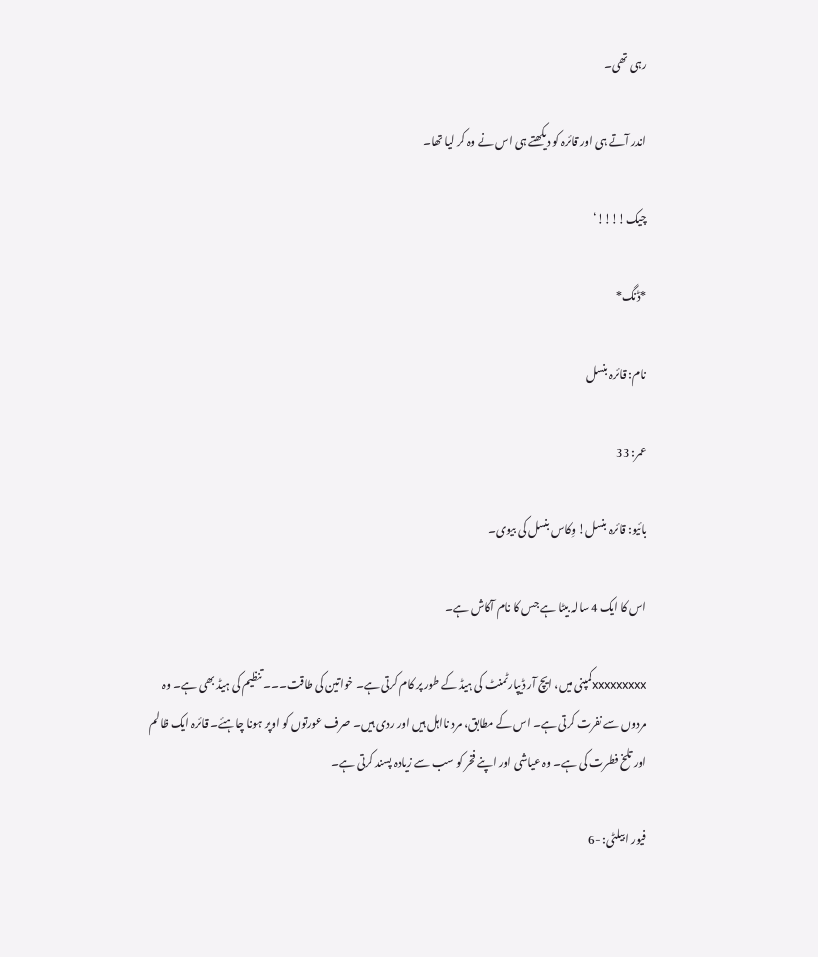رہی تھی۔

اندر آتے ہی اور قائرہ کو دیکھتے ہی اس نے وہ کر لیا تھا۔

چیک!!!!‘

*ڈنگ*

نام: قائرہ بنسل

عمر: 33

بائیو: قائرہ بنسل! وِکاس بنسل کی بیوی۔

اس کا ایک 4 سالہ بیٹا ہے جس کا نام آکاش ہے۔

xxxxxxxxxکمپنی میں، ایچ آر ڈیپارٹمنٹ کی ہیڈ کے طور پر کام کرتی ہے۔ خواتین کی طاقت۔۔۔ تنظیم کی ہیڈ بھی ہے۔ وہ مردوں سے نفرت کرتی ہے۔ اس کے مطابق، مرد نااہل ہیں اور ردی ہیں۔ صرف عورتوں کو اوپر ہونا چاہئے۔ قائرہ ایک ظالم اور تلخ فطرت کی ہے۔ وہ عیاشی اور اپنے فخر کو سب سے زیادہ پسند کرتی ہے۔

فیور ابیلٹی: -6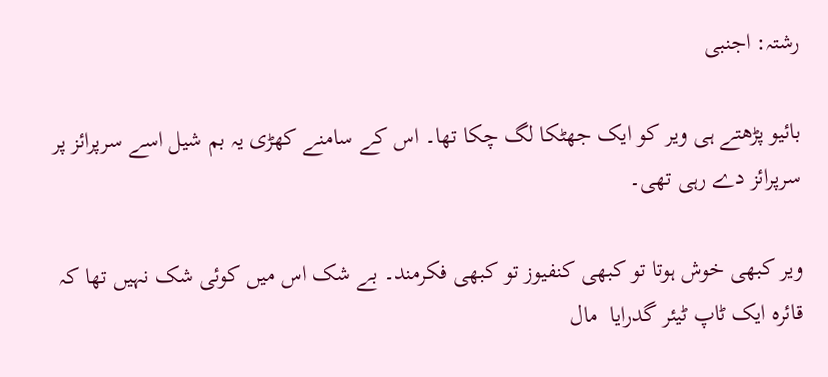رشتہ: اجنبی

بائیو پڑھتے ہی ویر کو ایک جھٹکا لگ چکا تھا۔ اس کے سامنے کھڑی یہ بم شیل اسے سرپرائز پر سرپرائز دے رہی تھی۔

ویر کبھی خوش ہوتا تو کبھی کنفیوز تو کبھی فکرمند۔ بے شک اس میں کوئی شک نہیں تھا کہ قائرہ ایک ٹاپ ٹیئر گدرایا  مال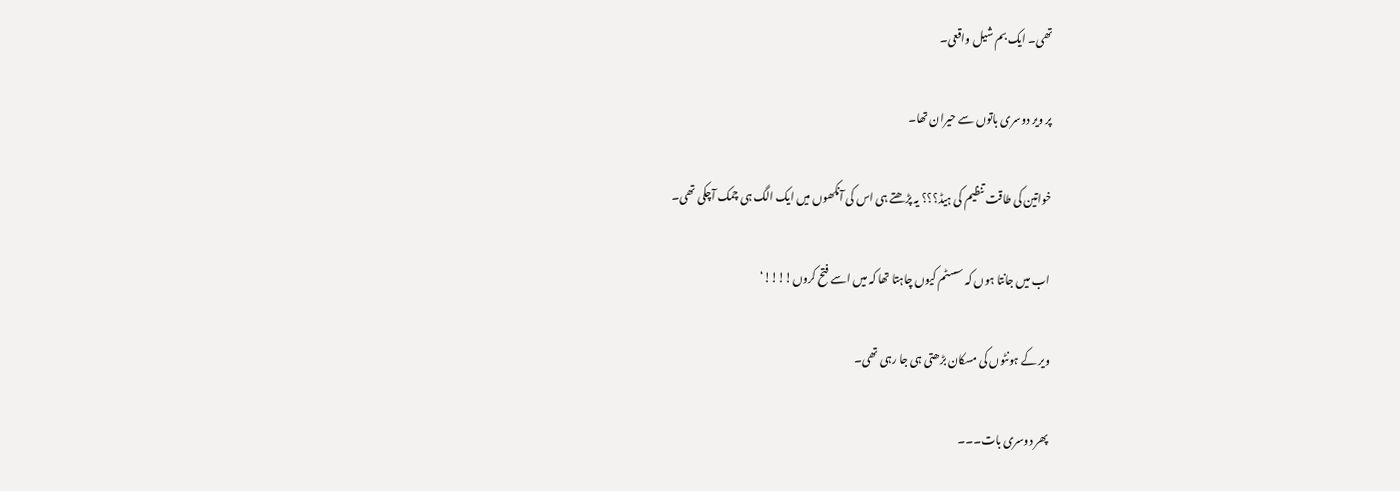تھی۔ ایک بم شیل واقعی۔

پر ویر دوسری باتوں سے حیران تھا۔

خواتین کی طاقت تنظیم کی ہیڈ؟؟؟ یہ پڑھتے ہی اس کی آنکھوں میں ایک الگ ہی چمک آچکی تھی۔

اب میں جانتا ہوں کہ سسٹم کیوں چاہتا تھا کہ میں اسے فتح کروں!!!!‘

ویر کے ہونٹوں کی مسکان بڑھتی ہی جا رہی تھی۔

پھر دوسری بات۔۔۔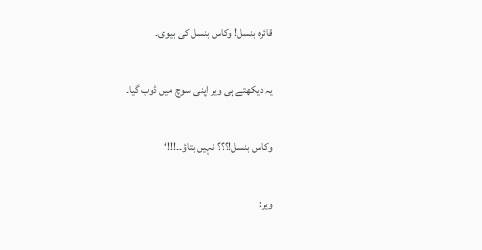قائرہ بنسل! وکاس بنسل کی بیوی۔

یہ دیکھتے ہی ویر اپنی سوچ میں ڈوب گیا۔

وکاس بنسل!؟؟؟ نہیں بتاؤ۔۔!!!‘

ویر: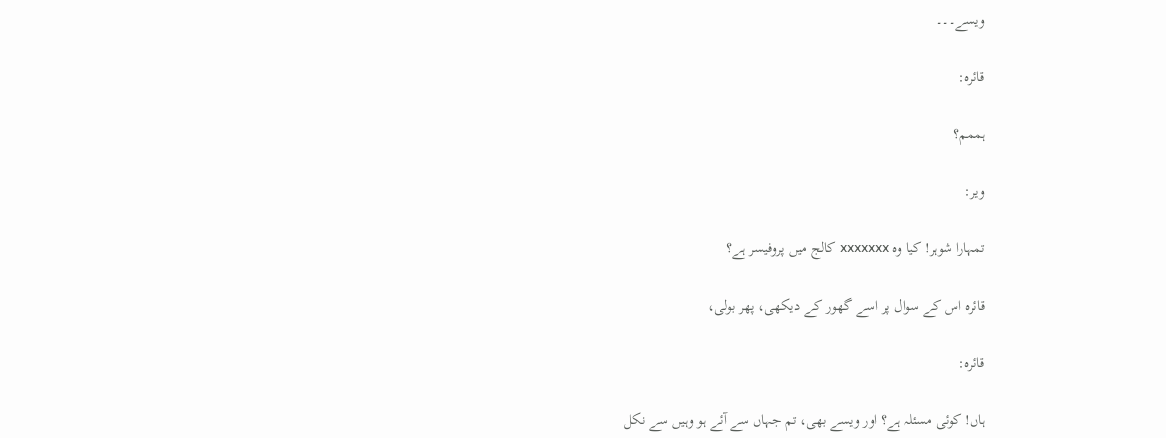ویسے۔۔۔

قائرہ:

ہممم؟

ویر:

تمہارا شوہر! کیا وہ xxxxxxx کالج میں پروفیسر ہے؟

قائرہ اس کے سوال پر اسے گھور کے دیکھی، پھر بولی،

قائرہ:

ہاں! کوئی مسئلہ ہے؟ اور ویسے بھی، تم جہاں سے آئے ہو وہیں سے نکل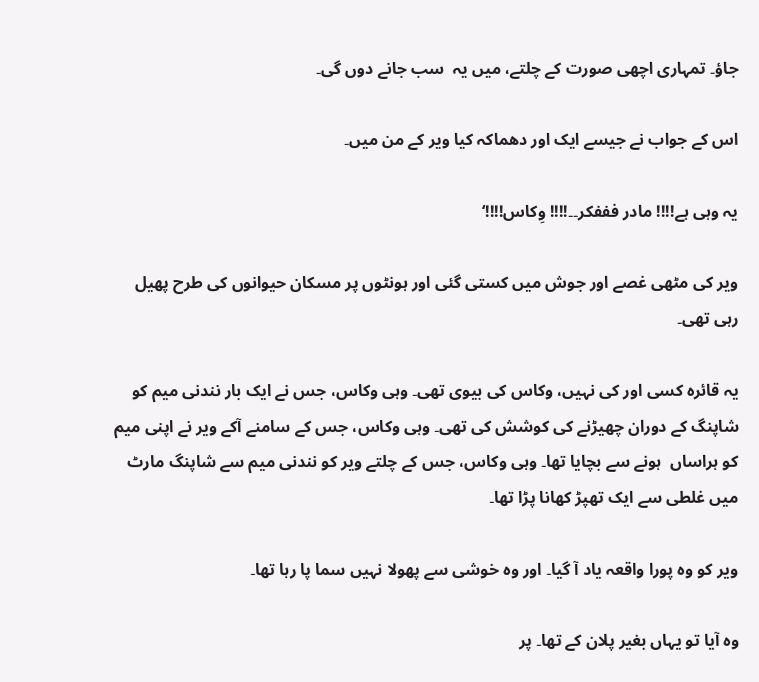جاؤ۔ تمہاری اچھی صورت کے چلتے، میں یہ  سب جانے دوں گی۔

اس کے جواب نے جیسے ایک اور دھماکہ کیا ویر کے من میں۔

یہ وہی ہے!!!! مادر فففکر۔۔!!!! وِکاس!!!!‘

ویر کی مٹھی غصے اور جوش میں کستی گئی اور ہونٹوں پر مسکان حیوانوں کی طرح پھیل رہی تھی۔

یہ قائرہ کسی اور کی نہیں، وکاس کی بیوی تھی۔ وہی وکاس، جس نے ایک بار نندنی میم کو شاپنگ کے دوران چھیڑنے کی کوشش کی تھی۔ وہی وکاس، جس کے سامنے آکے ویر نے اپنی میم کو ہراساں  ہونے سے بچایا تھا۔ وہی وکاس، جس کے چلتے ویر کو نندنی میم سے شاپنگ مارٹ میں غلطی سے ایک تھپڑ کھانا پڑا تھا۔

ویر کو وہ پورا واقعہ یاد آ گیا۔ اور وہ خوشی سے پھولا نہیں سما پا رہا تھا۔

وہ آیا تو یہاں بغیر پلان کے تھا۔ پر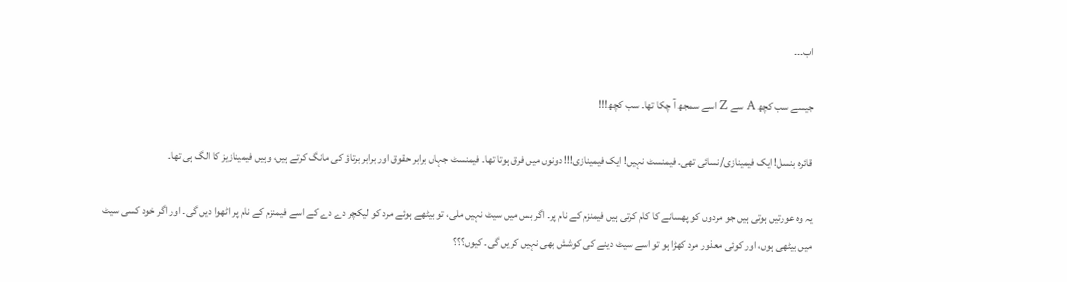اب۔۔۔

جیسے سب کچھ A سے Z اسے سمجھ آ چکا تھا۔ سب کچھ!!!

قائرہ بنسل! ایک فیمینازی/نسائی تھی۔ فیمنسٹ نہیں! ایک فیمینازی!!! دونوں میں فرق ہوتا تھا۔ فیمنسٹ جہاں برابر حقوق اور برابر برتاؤ کی مانگ کرتے ہیں، وہیں فیمینازیز کا الگ ہی تھا۔

یہ وہ عورتیں ہوتی ہیں جو مردوں کو پھسانے کا کام کرتی ہیں فیمنزم کے نام پر۔ اگر بس میں سیٹ نہیں ملی، تو بیٹھے ہوئے مرد کو لیکچر دے دے کے اسے فیمنزم کے نام پر اٹھوا دیں گی۔ اور اگر خود کسی سیٹ میں بیٹھی ہوں، اور کوئی معذور مرد کھڑا ہو تو اسے سیٹ دینے کی کوشش بھی نہیں کریں گی۔ کیوں؟؟؟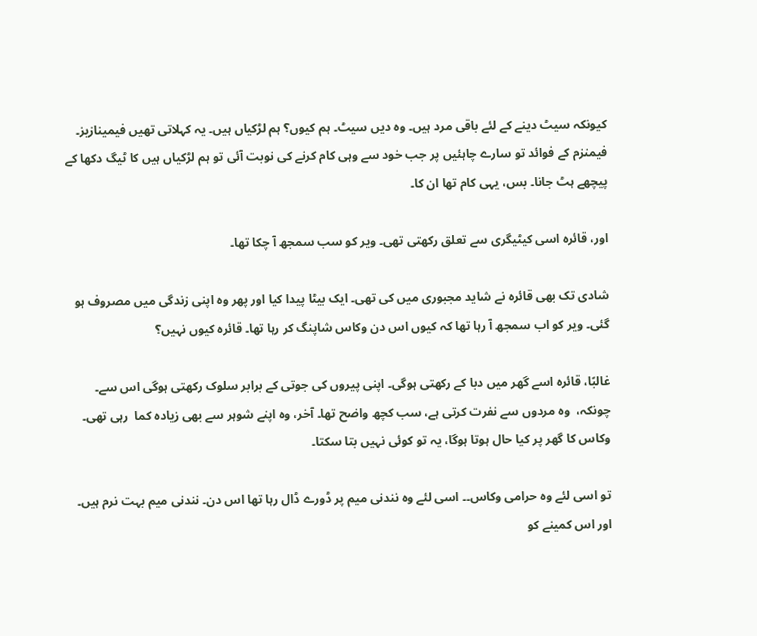کیونکہ سیٹ دینے کے لئے باقی مرد ہیں۔ وہ دیں سیٹ۔ ہم کیوں؟ ہم لڑکیاں ہیں۔ یہ کہلاتی تھیں فیمینازیز۔ فیمنزم کے فوائد تو سارے چاہئیں پر جب خود سے وہی کام کرنے کی نوبت آئی تو ہم لڑکیاں ہیں کا ٹیگ دکھا کے پیچھے ہٹ جانا۔ بس، یہی کام تھا ان کا۔

اور، قائرہ اسی کیٹیگری سے تعلق رکھتی تھی۔ ویر کو سب سمجھ آ چکا تھا۔

شادی تک بھی قائرہ نے شاید مجبوری میں کی تھی۔ ایک بیٹا پیدا کیا اور پھر وہ اپنی زندگی میں مصروف ہو گئی۔ ویر کو اب سمجھ آ رہا تھا کہ کیوں اس دن وکاس شاپنگ کر رہا تھا۔ قائرہ کیوں نہیں؟

غالبًا، قائرہ اسے گھر میں دبا کے رکھتی ہوگی۔ اپنی پیروں کی جوتی کے برابر سلوک رکھتی ہوگی اس سے۔ چونکہ،  وہ مردوں سے نفرت کرتی ہے، سب کچھ واضح تھا۔ آخر، وہ اپنے شوہر سے بھی زیادہ کما  رہی تھی۔ وکاس کا گھر پر کیا حال ہوتا ہوگا، یہ تو کوئی نہیں بتا سکتا۔

تو اسی لئے وہ حرامی وکاس۔۔ اسی لئے وہ نندنی میم پر ڈورے ڈال رہا تھا اس دن۔ نندنی میم بہت نرم ہیں۔ اور اس کمینے کو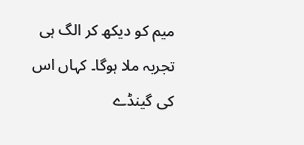میم کو دیکھ کر الگ ہی تجربہ ملا ہوگا۔ کہاں اس کی گینڈے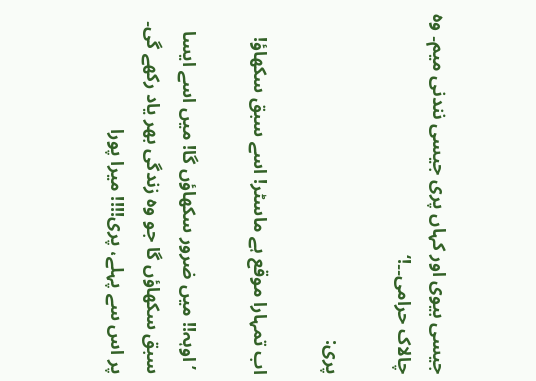جیسی بیوی اور کہاں پری جیسی نندنی میم۔ وہ  چالاک حرامی۔۔!‘

پری:

اب تمہارا موقع ہے ماسٹر! اسے سبق سکھاؤ!

 ’اوہہ!! میں ضرور سکھاؤں گا! میں اسے ایسا سبق سکھاؤں گا جو وہ زندگی بھر یاد رکھے گی۔ پر اس سے پہلے، پری!!!! میرا پورا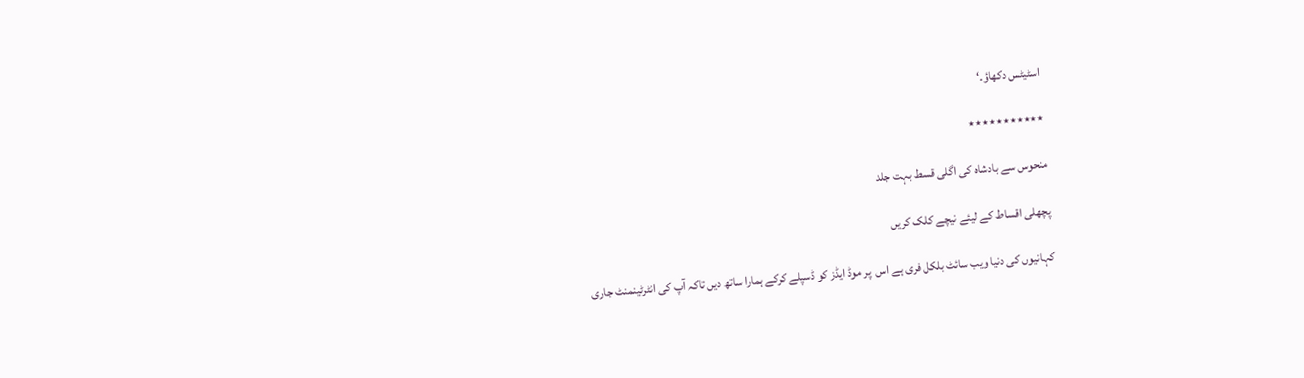اسٹیٹس دکھاؤ۔‘

٭٭٭٭٭٭٭٭٭٭٭

منحوس سے بادشاہ کی اگلی قسط بہت جلد

پچھلی اقساط کے لیئے نیچے کلک کریں

کہانیوں کی دنیا ویب سائٹ بلکل فری ہے اس  پر موڈ ایڈز کو ڈسپلے کرکے ہمارا ساتھ دیں تاکہ آپ کی انٹرٹینمنٹ جاری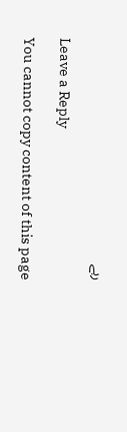رہے

Leave a Reply

You cannot copy content of this page